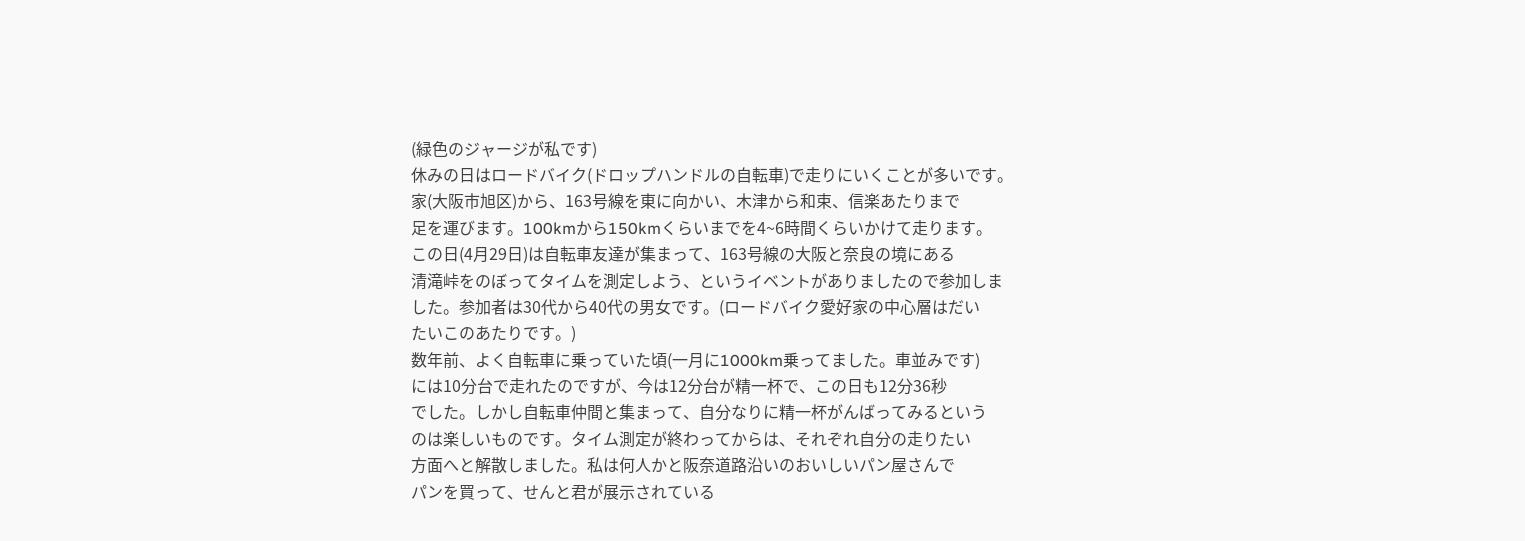(緑色のジャージが私です)
休みの日はロードバイク(ドロップハンドルの自転車)で走りにいくことが多いです。
家(大阪市旭区)から、163号線を東に向かい、木津から和束、信楽あたりまで
足を運びます。100kmから150kmくらいまでを4~6時間くらいかけて走ります。
この日(4月29日)は自転車友達が集まって、163号線の大阪と奈良の境にある
清滝峠をのぼってタイムを測定しよう、というイベントがありましたので参加しま
した。参加者は30代から40代の男女です。(ロードバイク愛好家の中心層はだい
たいこのあたりです。)
数年前、よく自転車に乗っていた頃(一月に1000km乗ってました。車並みです)
には10分台で走れたのですが、今は12分台が精一杯で、この日も12分36秒
でした。しかし自転車仲間と集まって、自分なりに精一杯がんばってみるという
のは楽しいものです。タイム測定が終わってからは、それぞれ自分の走りたい
方面へと解散しました。私は何人かと阪奈道路沿いのおいしいパン屋さんで
パンを買って、せんと君が展示されている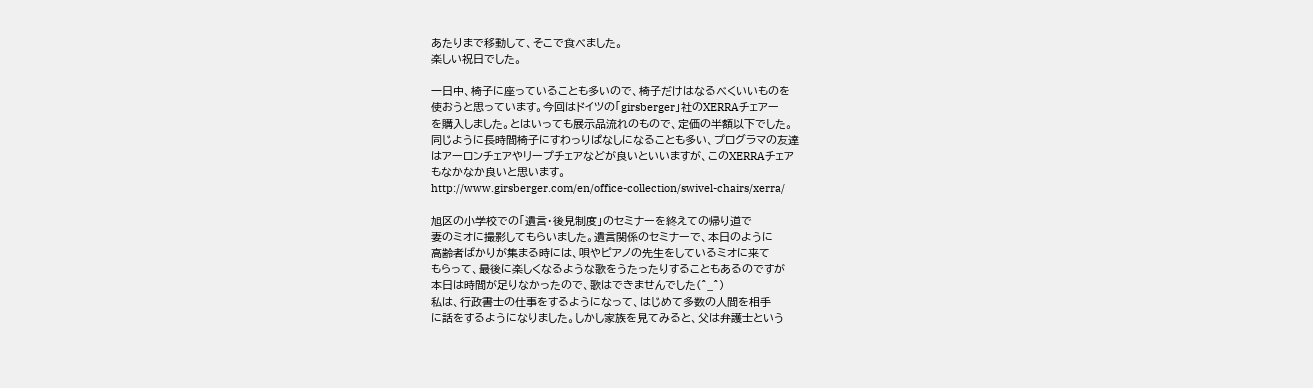あたりまで移動して、そこで食べました。
楽しい祝日でした。

一日中、椅子に座っていることも多いので、椅子だけはなるべくいいものを
使おうと思っています。今回はドイツの「girsberger」社のXERRAチェアー
を購入しました。とはいっても展示品流れのもので、定価の半額以下でした。
同じように長時間椅子にすわっりぱなしになることも多い、プログラマの友達
はアーロンチェアやリープチェアなどが良いといいますが、このXERRAチェア
もなかなか良いと思います。
http://www.girsberger.com/en/office-collection/swivel-chairs/xerra/

旭区の小学校での「遺言・後見制度」のセミナーを終えての帰り道で
妻のミオに撮影してもらいました。遺言関係のセミナーで、本日のように
高齢者ばかりが集まる時には、唄やピアノの先生をしているミオに来て
もらって、最後に楽しくなるような歌をうたったりすることもあるのですが
本日は時間が足りなかったので、歌はできませんでした(^_^)
私は、行政書士の仕事をするようになって、はじめて多数の人間を相手
に話をするようになりました。しかし家族を見てみると、父は弁護士という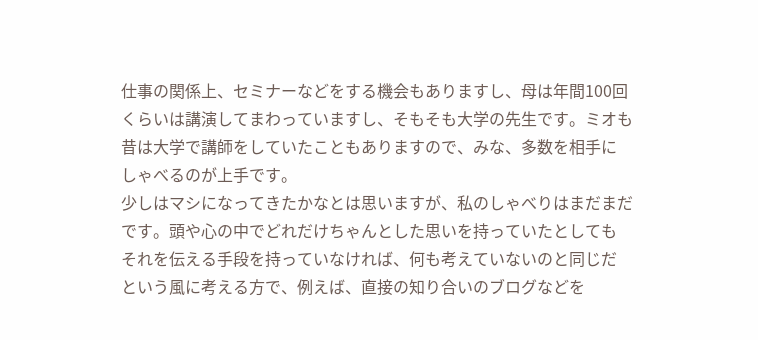仕事の関係上、セミナーなどをする機会もありますし、母は年間100回
くらいは講演してまわっていますし、そもそも大学の先生です。ミオも
昔は大学で講師をしていたこともありますので、みな、多数を相手に
しゃべるのが上手です。
少しはマシになってきたかなとは思いますが、私のしゃべりはまだまだ
です。頭や心の中でどれだけちゃんとした思いを持っていたとしても
それを伝える手段を持っていなければ、何も考えていないのと同じだ
という風に考える方で、例えば、直接の知り合いのブログなどを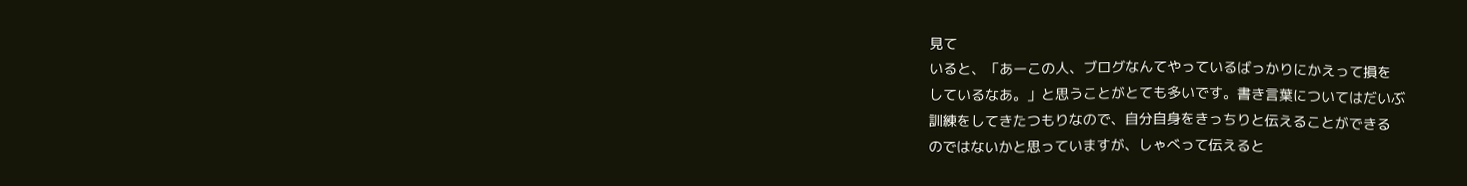見て
いると、「あーこの人、ブログなんてやっているばっかりにかえって損を
しているなあ。」と思うことがとても多いです。書き言葉についてはだいぶ
訓練をしてきたつもりなので、自分自身をきっちりと伝えることができる
のではないかと思っていますが、しゃべって伝えると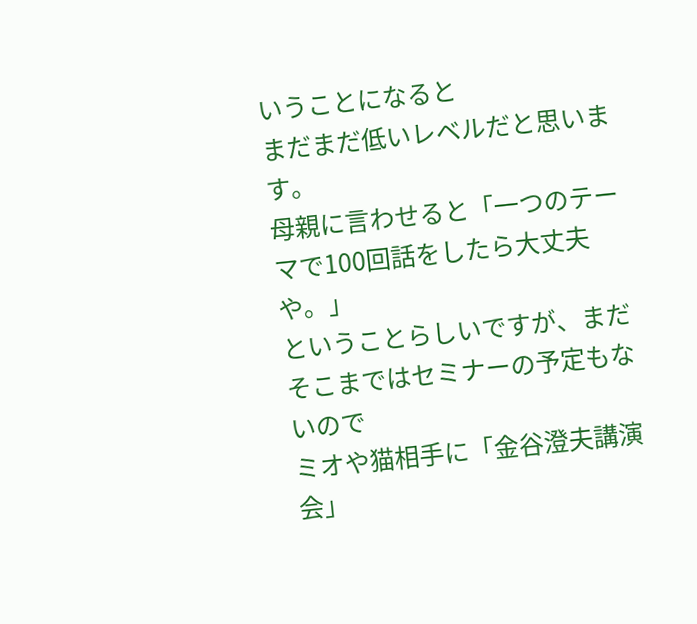いうことになると
まだまだ低いレベルだと思います。
母親に言わせると「一つのテーマで100回話をしたら大丈夫や。」
ということらしいですが、まだそこまではセミナーの予定もないので
ミオや猫相手に「金谷澄夫講演会」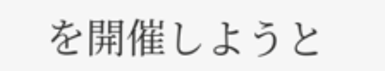を開催しようと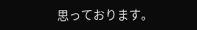思っております。